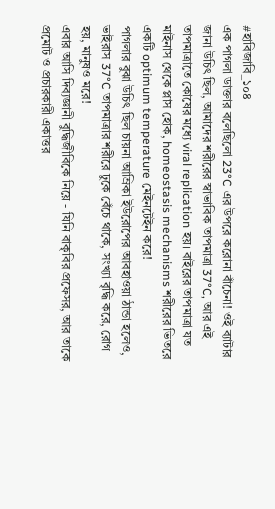#হাবিজাবি_১০৪
এক পাগলা ডাক্তার বলেছিলো 23°C এর উপরে করোনা বাঁচেনা! ওই ব্যাটার জানা উচিৎ ছিল, আমাদের শরীরের স্বাভাবিক তাপমাত্রা 37°C, আর এই তাপমাত্রাতে কোষের মধ্যে viral replication হয়। বাইরের তাপমাত্রা যত মাইনাস থেকে প্লাস হোক, homeostasis mechanisms শরীরের ভিতরে একটি optimum temperature মেইনটেইন করে!
পাগলার বুঝা উচিৎ ছিল চায়না আম্রিকা ইউরোপের আবহাওয়া ঠান্ডা হলেও, ভাইরাস 37°C তাপমাত্রার শরীরে ঢুকে বেঁচে থাকে, সংখ্যা বৃদ্ধি করে, রোগ হয়, মানুষও মরে!
এবার আসি দিব্যজ্ঞানী বুদ্ধিজীবিকে নিয়ে - যিনি বাকৃবির প্রফেসর, আর তাকে প্রমোট ও প্রচারকারী একাত্তর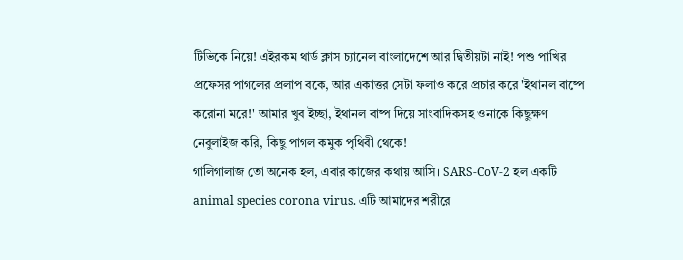টিভিকে নিয়ে! এইরকম থার্ড ক্লাস চ্যানেল বাংলাদেশে আর দ্বিতীয়টা নাই! পশু পাখির প্রফেসর পাগলের প্রলাপ বকে, আর একাত্তর সেটা ফলাও করে প্রচার করে 'ইথানল বাষ্পে করোনা মরে!' আমার খুব ইচ্ছা, ইথানল বাষ্প দিয়ে সাংবাদিকসহ ওনাকে কিছুক্ষণ নেবুলাইজ করি, কিছু পাগল কমুক পৃথিবী থেকে!
গালিগালাজ তো অনেক হল, এবার কাজের কথায় আসি। SARS-CoV-2 হল একটি animal species corona virus. এটি আমাদের শরীরে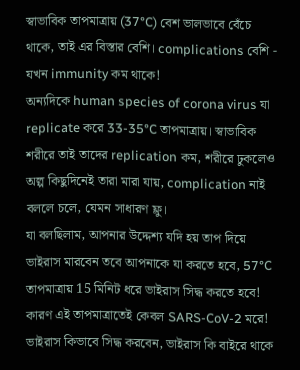স্বাভাবিক তাপমাত্রায় (37°C) বেশ ভালভাবে বেঁচে থাকে, তাই এর বিস্তার বেশি। complications বেশি - যখন immunity কম থাকে!
অন্যদিকে human species of corona virus যা replicate করে 33-35°C তাপমাত্রায়। স্বাভাবিক শরীরে তাই তাদের replication কম, শরীরে ঢুকলেও অল্প কিছুদিনেই তারা মারা যায়, complication নাই বললে চলে, যেমন সাধারণ ফ্লু।
যা বলছিলাম, আপনার উদ্দেশ্য যদি হয় তাপ দিয়ে ভাইরাস মারবেন তবে আপনাকে যা করতে হবে, 57°C তাপমাত্রায় 15 মিনিট ধরে ভাইরাস সিদ্ধ করতে হবে! কারণ এই তাপমাত্রাতেই কেবল SARS-CoV-2 মরে!
ভাইরাস কিভাবে সিদ্ধ করবেন, ভাইরাস কি বাইরে থাকে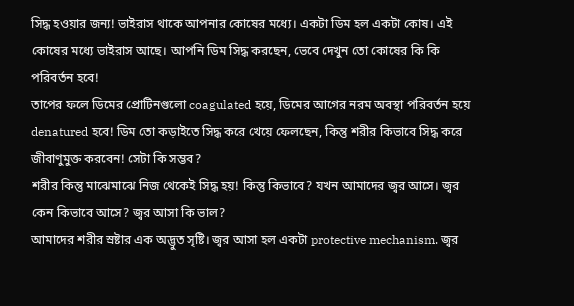সিদ্ধ হওয়ার জন্য! ভাইরাস থাকে আপনার কোষের মধ্যে। একটা ডিম হল একটা কোষ। এই কোষের মধ্যে ভাইরাস আছে। আপনি ডিম সিদ্ধ করছেন, ভেবে দেখুন তো কোষের কি কি পরিবর্তন হবে!
তাপের ফলে ডিমের প্রোটিনগুলো coagulated হয়ে, ডিমের আগের নরম অবস্থা পরিবর্তন হয়ে denatured হবে! ডিম তো কড়াইতে সিদ্ধ করে খেয়ে ফেলছেন, কিন্তু শরীর কিভাবে সিদ্ধ করে জীবাণুমুক্ত করবেন! সেটা কি সম্ভব?
শরীর কিন্তু মাঝেমাঝে নিজ থেকেই সিদ্ধ হয়! কিন্তু কিভাবে? যখন আমাদের জ্বর আসে। জ্বর কেন কিভাবে আসে? জ্বর আসা কি ভাল?
আমাদের শরীর স্রষ্টার এক অদ্ভুত সৃষ্টি। জ্বর আসা হল একটা protective mechanism. জ্বর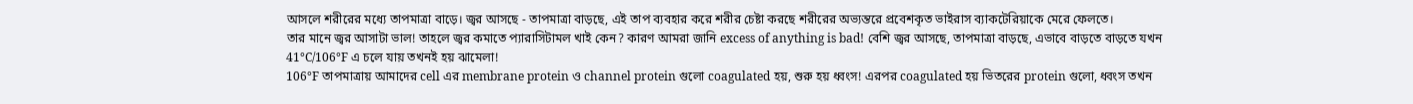আসলে শরীরের মধ্যে তাপমাত্রা বাড়ে। জ্বর আসছে - তাপমাত্রা বাড়ছে, এই তাপ ব্যবহার করে শরীর চেষ্টা করছে শরীরের অভ্যন্তরে প্রবেশকৃত ভাইরাস ব্যাকটেরিয়াকে মেরে ফেলতে।
তার মানে জ্বর আসাটা ভাল! তাহলে জ্বর কমাতে প্যারাসিটামল খাই কেন? কারণ আমরা জানি excess of anything is bad! বেশি জ্বর আসছে, তাপমাত্রা বাড়ছে, এভাবে বাড়তে বাড়তে যখন 41°C/106°F এ চলে যায় তখনই হয় ঝামেলা!
106°F তাপমাত্রায় আমাদের cell এর membrane protein ও channel protein গুলো coagulated হয়, শুরু হয় ধ্বংস! এরপর coagulated হয় ভিতরের protein গুলো, ধ্বংস তখন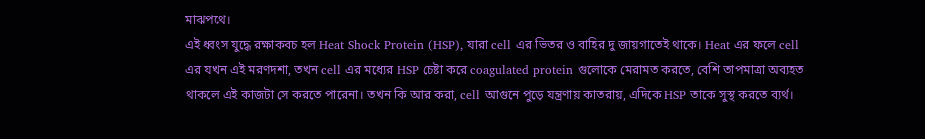মাঝপথে।
এই ধ্বংস যুদ্ধে রক্ষাকবচ হল Heat Shock Protein (HSP), যারা cell এর ভিতর ও বাহির দু জায়গাতেই থাকে। Heat এর ফলে cell এর যখন এই মরণদশা, তখন cell এর মধ্যের HSP চেষ্টা করে coagulated protein গুলোকে মেরামত করতে, বেশি তাপমাত্রা অব্যহত থাকলে এই কাজটা সে করতে পারেনা। তখন কি আর করা, cell আগুনে পুড়ে যন্ত্রণায় কাতরায়, এদিকে HSP তাকে সুস্থ করতে ব্যর্থ।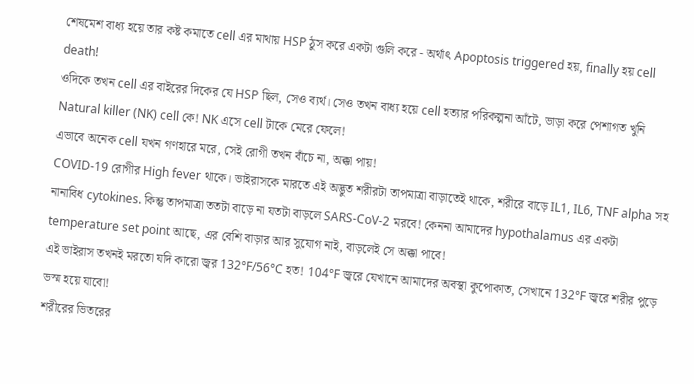শেষমেশ বাধ্য হয়ে তার কষ্ট কমাতে cell এর মাথায় HSP ঠুস করে একটা গুলি করে - অর্থাৎ Apoptosis triggered হয়, finally হয় cell death!
ওদিকে তখন cell এর বাইরের দিকের যে HSP ছিল, সেও ব্যর্থ। সেও তখন বাধ্য হয়ে cell হত্যার পরিকল্পনা আঁটে, ভাড়া করে পেশাগত খুনি Natural killer (NK) cell কে! NK এসে cell টাকে মেরে ফেলে!
এভাবে অনেক cell যখন গণহারে মরে, সেই রোগী তখন বাঁচে না, অক্কা পায়!
COVID-19 রোগীর High fever থাকে। ভাইরাসকে মারতে এই অদ্ভুত শরীরটা তাপমাত্রা বাড়াতেই থাকে, শরীরে বাড়ে IL1, IL6, TNF alpha সহ নানাবিধ cytokines. কিন্তু তাপমাত্রা ততটা বাড়ে না যতটা বাড়লে SARS-CoV-2 মরবে! কেননা আমাদের hypothalamus এর একটা temperature set point আছে, এর বেশি বাড়ার আর সুযোগ নাই, বাড়লেই সে অক্কা পাবে!
এই ভাইরাস তখনই মরতো যদি কারো জ্বর 132°F/56°C হত! 104°F জ্বরে যেখানে আমাদের অবস্থা কুপোকাত, সেখানে 132°F জ্বরে শরীর পুড়ে ভস্ম হয়ে যাবো!
শরীরের ভিতরের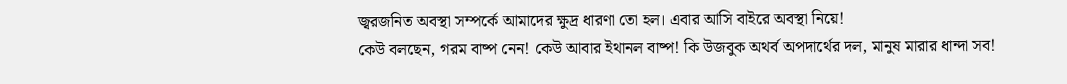জ্বরজনিত অবস্থা সম্পর্কে আমাদের ক্ষুদ্র ধারণা তো হল। এবার আসি বাইরে অবস্থা নিয়ে!
কেউ বলছেন, গরম বাষ্প নেন! কেউ আবার ইথানল বাষ্প! কি উজবুক অথর্ব অপদার্থের দল, মানুষ মারার ধান্দা সব!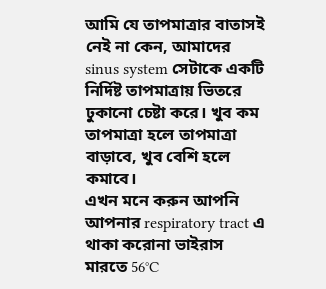আমি যে তাপমাত্রার বাতাসই নেই না কেন, আমাদের sinus system সেটাকে একটি নির্দিষ্ট তাপমাত্রায় ভিতরে ঢুকানো চেষ্টা করে। খুব কম তাপমাত্রা হলে তাপমাত্রা বাড়াবে, খুব বেশি হলে কমাবে।
এখন মনে করুন আপনি আপনার respiratory tract এ থাকা করোনা ভাইরাস মারতে 56°C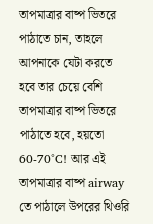তাপমাত্রার বাষ্প ভিতরে পাঠাতে চান, তাহলে আপনাকে যেটা করতে হবে তার চেয়ে বেশি তাপমাত্রার বাষ্প ভিতরে পাঠাতে হবে, হয়তো 60-70°C! আর এই তাপমাত্রার বাষ্প airway তে পাঠালে উপরের থিওরি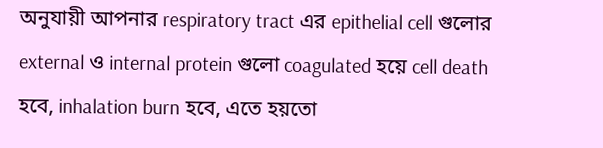অনুযায়ী আপনার respiratory tract এর epithelial cell গুলোর external ও internal protein গুলো coagulated হয়ে cell death হবে, inhalation burn হবে, এতে হয়তো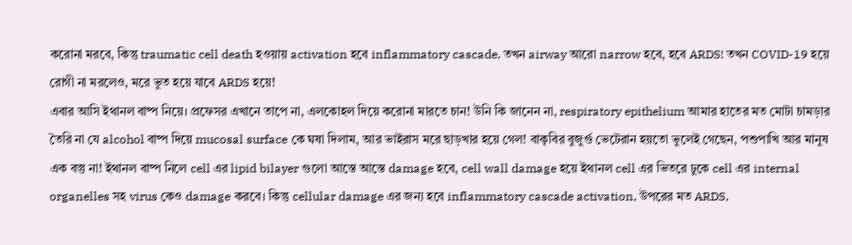করোনা মরবে, কিন্তু traumatic cell death হওয়ায় activation হবে inflammatory cascade. তখন airway আরো narrow হবে, হবে ARDS! তখন COVID-19 হয়ে রোগী না মরলেও, মরে ভুত হয়ে যাবে ARDS হয়ে!
এবার আসি ইথানল বাষ্প নিয়ে। প্রফেসর এখানে তাপে না, এলকোহল দিয়ে করোনা মারতে চান! উনি কি জানেন না, respiratory epithelium আমার হাতের মত মোটা চামড়ার তৈরি না যে alcohol বাষ্প দিয়ে mucosal surface কে ঘষা দিলাম, আর ভাইরাস মরে ছাড়খার হয়ে গেল! বাকৃবির বুজুর্গু ভেটেরান হয়তো ভুলেই গেছেন, পশুপাখি আর মানুষ এক বস্তু না! ইথানল বাষ্প নিলে cell এর lipid bilayer গুলো আস্তে আস্তে damage হবে, cell wall damage হয়ে ইথানল cell এর ভিতরে ঢুকে cell এর internal organelles সহ virus কেও damage করবে। কিন্তু cellular damage এর জন্য হবে inflammatory cascade activation, উপরের মত ARDS,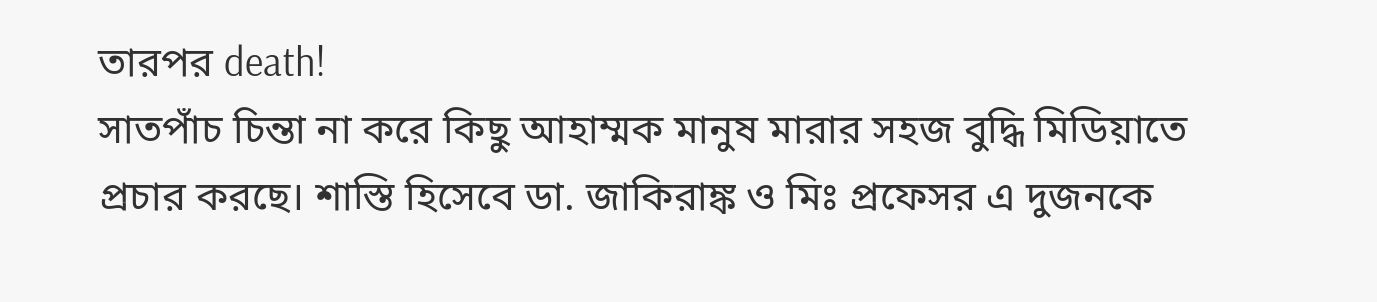তারপর death!
সাতপাঁচ চিন্তা না করে কিছু আহাম্মক মানুষ মারার সহজ বুদ্ধি মিডিয়াতে প্রচার করছে। শাস্তি হিসেবে ডা. জাকিরাঙ্ক ও মিঃ প্রফেসর এ দুজনকে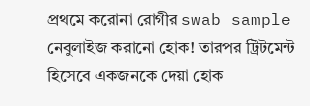প্রথমে করোনা রোগীর swab sample নেবুলাইজ করানো হোক! তারপর ট্রিটমেন্ট হিসেবে একজনকে দেয়া হোক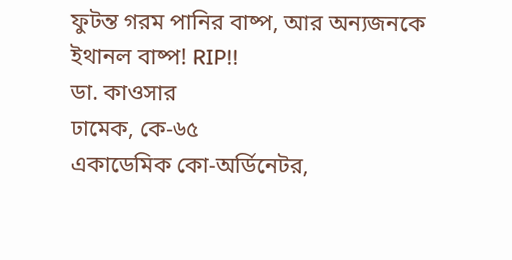ফুটন্ত গরম পানির বাষ্প, আর অন্যজনকে ইথানল বাষ্প! RIP!!
ডা. কাওসার
ঢামেক, কে-৬৫
একাডেমিক কো-অর্ডিনেটর,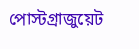পোস্টগ্রাজুয়েট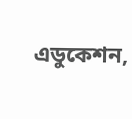এডুকেশন,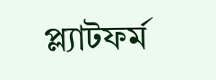প্ল্যাটফর্ম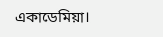একাডেমিয়া।